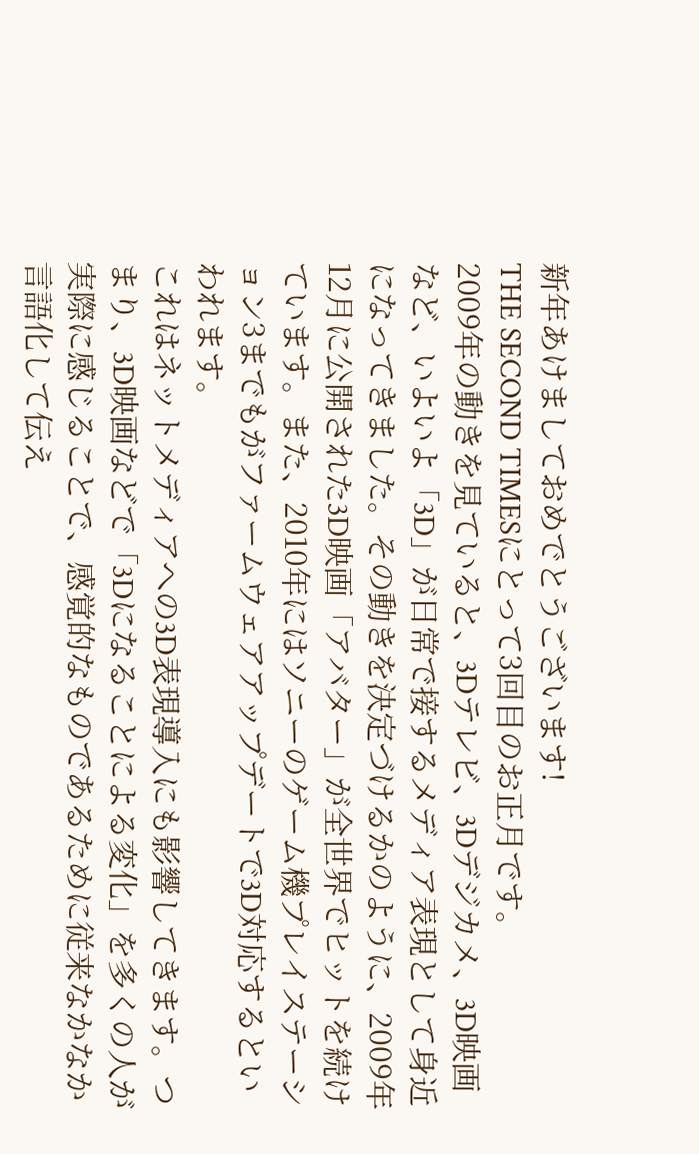新年あけましておめでとうございます!
THE SECOND TIMESにとって3回目のお正月です。
2009年の動きを見ていると、3Dテレビ、3Dデジカメ、3D映画など、いよいよ「3D」が日常で接するメディア表現として身近になってきました。その動きを決定づけるかのように、2009年12月に公開された3D映画「アバター」が全世界でヒットを続けています。また、2010年にはソニーのゲーム機プレイステーション3までもがファームウェアアップデートで3D対応するといわれます。
これはネットメディアへの3D表現導入にも影響してきます。つまり、3D映画などで「3Dになることによる変化」を多くの人が実際に感じることで、感覚的なものであるために従来なかなか言語化して伝え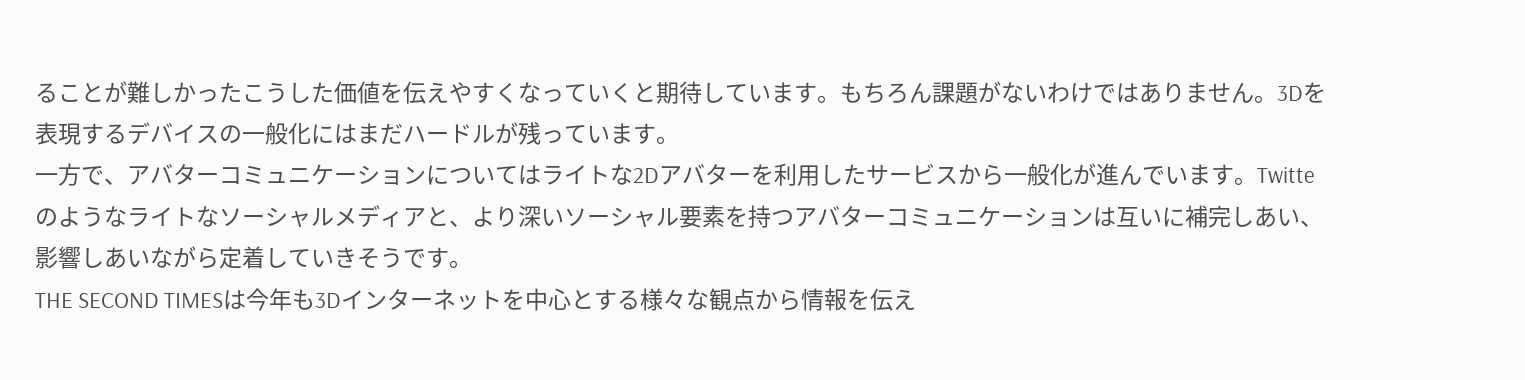ることが難しかったこうした価値を伝えやすくなっていくと期待しています。もちろん課題がないわけではありません。3Dを表現するデバイスの一般化にはまだハードルが残っています。
一方で、アバターコミュニケーションについてはライトな2Dアバターを利用したサービスから一般化が進んでいます。Twitteのようなライトなソーシャルメディアと、より深いソーシャル要素を持つアバターコミュニケーションは互いに補完しあい、影響しあいながら定着していきそうです。
THE SECOND TIMESは今年も3Dインターネットを中心とする様々な観点から情報を伝え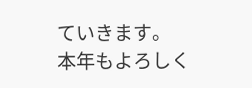ていきます。
本年もよろしく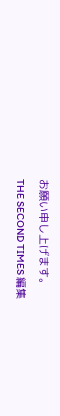お願い申し上げます。
THE SECOND TIMES 編集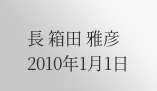長 箱田 雅彦
2010年1月1日